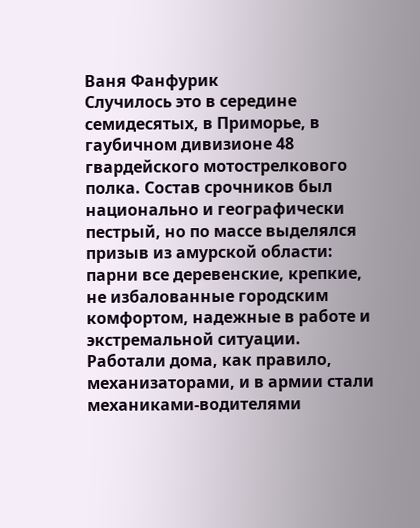Ваня Фанфурик
Случилось это в середине семидесятых, в Приморье, в гаубичном дивизионе 48 гвардейского мотострелкового полка. Состав срочников был национально и географически пестрый, но по массе выделялся призыв из амурской области: парни все деревенские, крепкие, не избалованные городским комфортом, надежные в работе и экстремальной ситуации. Работали дома, как правило, механизаторами, и в армии стали механиками-водителями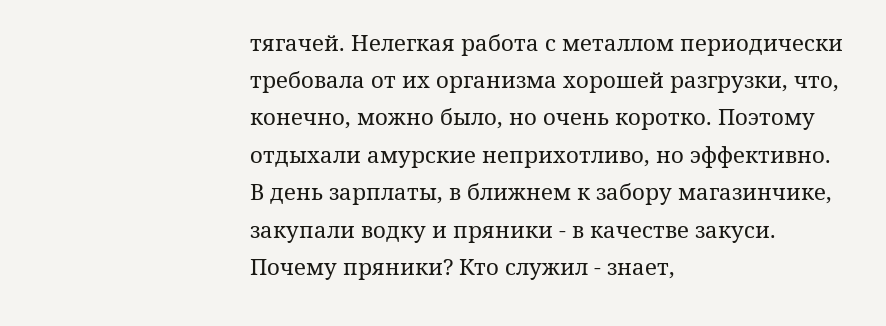тягачей. Нелегкая работа с металлом периодически требовала от их организма хорошей разгрузки, что, конечно, можно было, но очень коротко. Поэтому отдыхали амурские неприхотливо, но эффективно. В день зарплаты, в ближнем к забору магазинчике, закупали водку и пряники - в качестве закуси. Почему пряники? Кто служил - знает,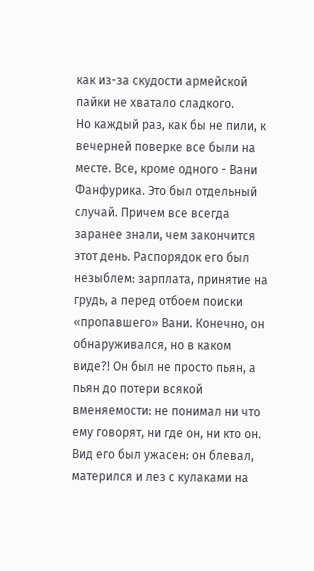как из-за скудости армейской пайки не хватало сладкого.
Но каждый раз, как бы не пили, к вечерней поверке все были на месте. Все, кроме одного - Вани Фанфурика. Это был отдельный случай. Причем все всегда заранее знали, чем закончится этот день. Распорядок его был незыблем: зарплата, принятие на грудь, а перед отбоем поиски «пропавшего» Вани. Конечно, он обнаруживался, но в каком виде?! Он был не просто пьян, а пьян до потери всякой вменяемости: не понимал ни что ему говорят, ни где он, ни кто он. Вид его был ужасен: он блевал, матерился и лез с кулаками на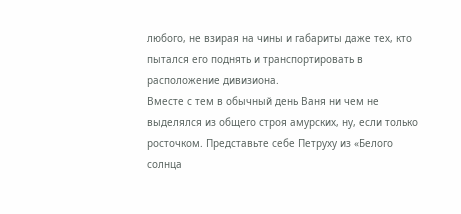любого, не взирая на чины и габариты даже тех, кто пытался его поднять и транспортировать в расположение дивизиона.
Вместе с тем в обычный день Ваня ни чем не выделялся из общего строя амурских, ну, если только росточком. Представьте себе Петруху из «Белого солнца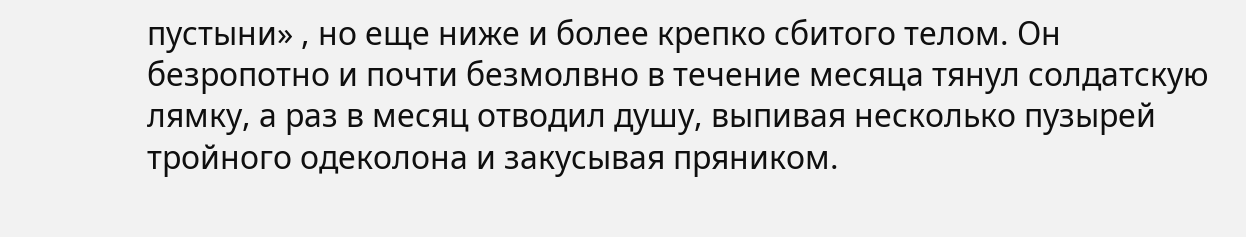пустыни» , но еще ниже и более крепко сбитого телом. Он безропотно и почти безмолвно в течение месяца тянул солдатскую лямку, а раз в месяц отводил душу, выпивая несколько пузырей тройного одеколона и закусывая пряником.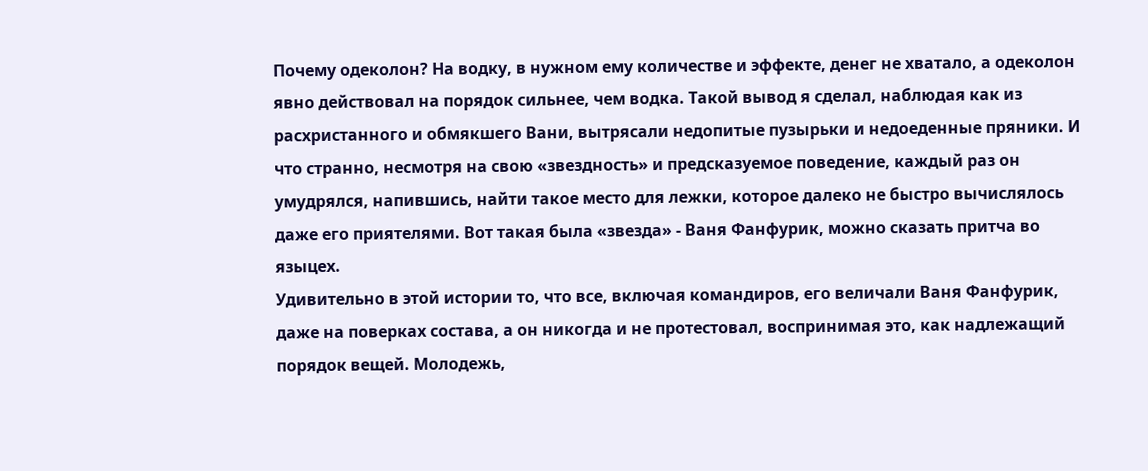Почему одеколон? На водку, в нужном ему количестве и эффекте, денег не хватало, а одеколон явно действовал на порядок сильнее, чем водка. Такой вывод я сделал, наблюдая как из расхристанного и обмякшего Вани, вытрясали недопитые пузырьки и недоеденные пряники. И что странно, несмотря на свою «звездность» и предсказуемое поведение, каждый раз он умудрялся, напившись, найти такое место для лежки, которое далеко не быстро вычислялось даже его приятелями. Вот такая была «звезда» - Ваня Фанфурик, можно сказать притча во языцех.
Удивительно в этой истории то, что все, включая командиров, его величали Ваня Фанфурик, даже на поверках состава, а он никогда и не протестовал, воспринимая это, как надлежащий порядок вещей. Молодежь,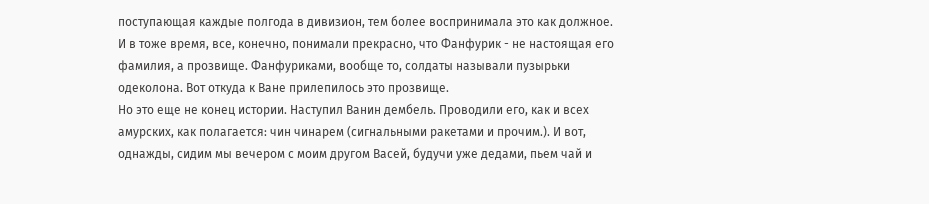поступающая каждые полгода в дивизион, тем более воспринимала это как должное. И в тоже время, все, конечно, понимали прекрасно, что Фанфурик - не настоящая его фамилия, а прозвище. Фанфуриками, вообще то, солдаты называли пузырьки одеколона. Вот откуда к Ване прилепилось это прозвище.
Но это еще не конец истории. Наступил Ванин дембель. Проводили его, как и всех амурских, как полагается: чин чинарем (сигнальными ракетами и прочим.). И вот, однажды, сидим мы вечером с моим другом Васей, будучи уже дедами, пьем чай и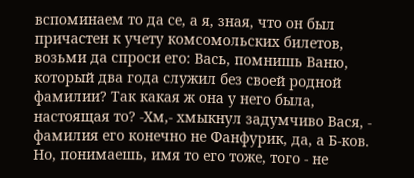вспоминаем то да се, а я, зная, что он был причастен к учету комсомольских билетов, возьми да спроси его: Вась, помнишь Ваню, который два года служил без своей родной фамилии? Так какая ж она у него была, настоящая то? -Хм,- хмыкнул задумчиво Вася, - фамилия его конечно не Фанфурик, да, а Б-ков. Но, понимаешь, имя то его тоже, того - не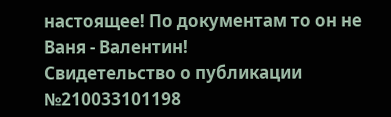настоящее! По документам то он не Ваня - Валентин!
Свидетельство о публикации №210033101198